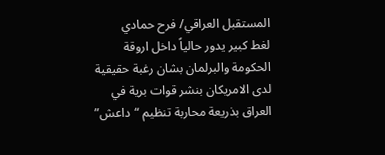المستقبل العراقي/ فرح حمادي
لغط كبير يدور حالياً داخل اروقة الحكومة والبرلمان بشان رغبة حقيقية لدى الامريكان بنشر قوات برية في العراق بذريعة محاربة تنظيم “داعش”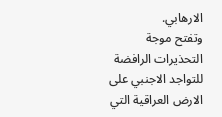الارهابي.
وتفتح موجة التحذيرات الرافضة للتواجد الاجنبي على الارض العراقية التي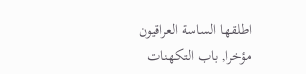اطلقها الساسة العراقيون مؤخرا, باب التكهنات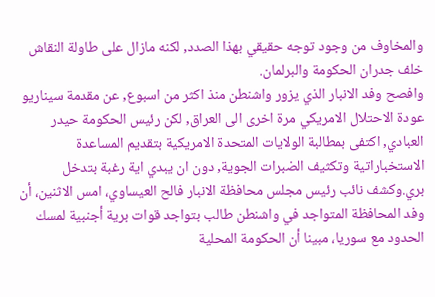والمخاوف من وجود توجه حقيقي بهذا الصدد, لكنه مازال على طاولة النقاش خلف جدران الحكومة والبرلمان.
وافصح وفد الانبار الذي يزور واشنطن منذ اكثر من اسبوع, عن مقدمة سيناريو عودة الاحتلال الامريكي مرة اخرى الى العراق, لكن رئيس الحكومة حيدر العبادي, اكتفى بمطالبة الولايات المتحدة الامريكية بتقديم المساعدة الاستخباراتية وتكثيف الضبرات الجوية, دون ان يبدي اية رغبة بتدخل بري.وكشف نائب رئيس مجلس محافظة الانبار فالح العيساوي، امس الاثنين، أن وفد المحافظة المتواجد في واشنطن طالب بتواجد قوات برية أجنبية لمسك الحدود مع سوريا، مبينا أن الحكومة المحلية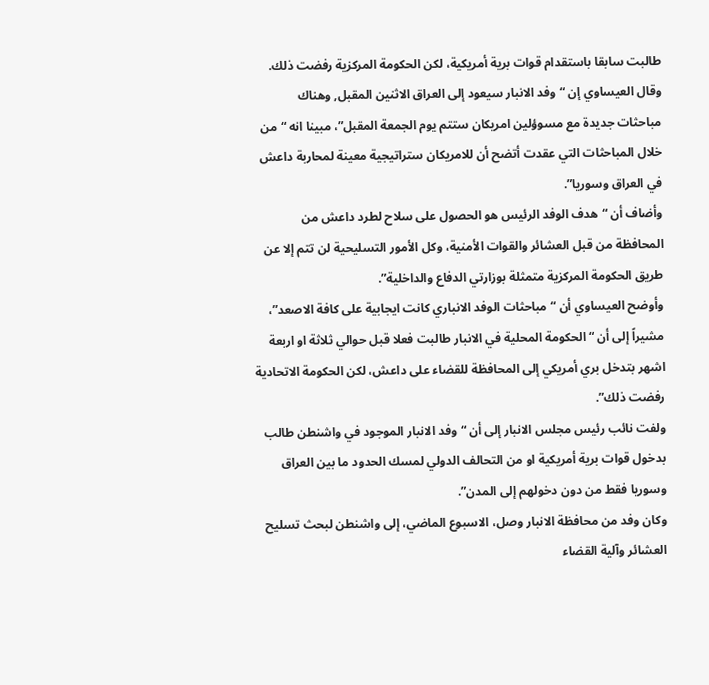طالبت سابقا باستقدام قوات برية أمريكية، لكن الحكومة المركزية رفضت ذلك.
وقال العيساوي إن “وفد الانبار سيعود إلى العراق الاثنين المقبل, وهناك مباحثات جديدة مع مسوؤلين امريكان ستتم يوم الجمعة المقبل”، مبينا انه “من خلال المباحثات التي عقدت أتضح أن للامريكان ستراتيجية معينة لمحاربة داعش في العراق وسوريا”.
وأضاف أن “هدف الوفد الرئيس هو الحصول على سلاح لطرد داعش من المحافظة من قبل العشائر والقوات الأمنية، وكل الأمور التسليحية لن تتم إلا عن طريق الحكومة المركزية متمثلة بوزارتي الدفاع والداخلية”.
وأوضح العيساوي أن “مباحثات الوفد الانباري كانت ايجابية على كافة الاصعد”، مشيراً إلى أن “الحكومة المحلية في الانبار طالبت فعلا قبل حوالي ثلاثة او اربعة اشهر بتدخل بري أمريكي إلى المحافظة للقضاء على داعش، لكن الحكومة الاتحادية رفضت ذلك”.
ولفت نائب رئيس مجلس الانبار إلى أن “وفد الانبار الموجود في واشنطن طالب بدخول قوات برية أمريكية او من التحالف الدولي لمسك الحدود ما بين العراق وسوريا فقط من دون دخولهم إلى المدن”.
وكان وفد من محافظة الانبار وصل، الاسبوع الماضي، إلى واشنطن لبحث تسليح العشائر وآلية القضاء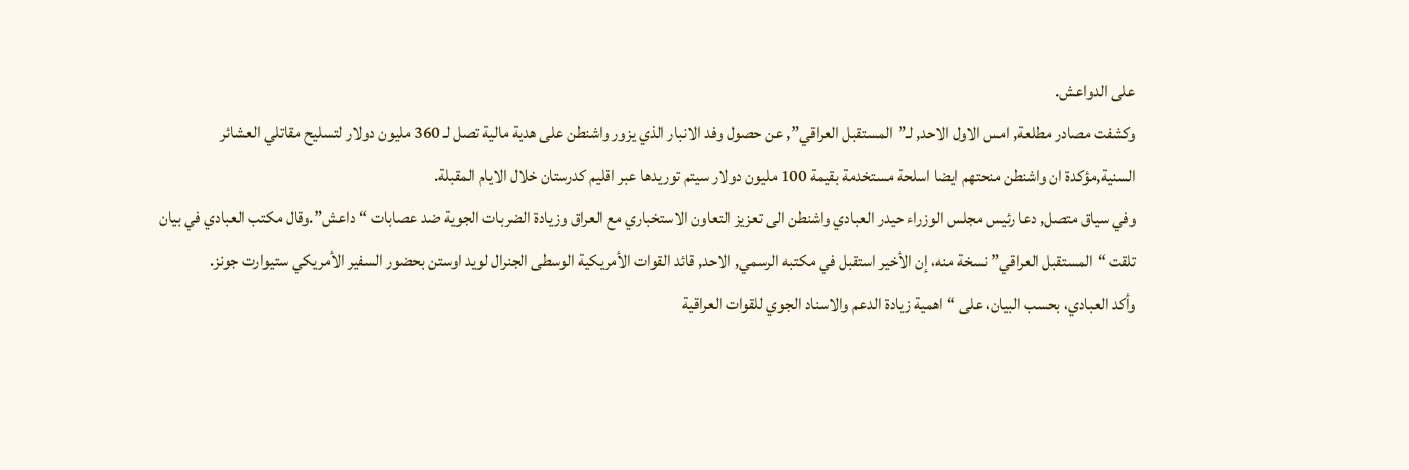على الدواعش.
وكشفت مصادر مطلعة, امس الاول الاحد, لـ”المستقبل العراقي”, عن حصول وفد الانبار الذي يزور واشنطن على هدية مالية تصل لـ 360 مليون دولار لتسليح مقاتلي العشائر السنية,مؤكدة ان واشنطن منحتهم ايضا اسلحة مستخدمة بقيمة 100 مليون دولار سيتم توريدها عبر اقليم كدرستان خلال الايام المقبلة.
وفي سياق متصل, دعا رئيس مجلس الوزراء حيدر العبادي واشنطن الى تعزيز التعاون الاستخباري مع العراق وزيادة الضربات الجوية ضد عصابات “داعش”.وقال مكتب العبادي في بيان تلقت “المستقبل العراقي” نسخة منه، إن الأخير استقبل في مكتبه الرسمي, الاحد, قائد القوات الأمريكية الوسطى الجنرال لويد اوستن بحضور السفير الأمريكي ستيوارت جونز.
وأكد العبادي، بحسب البيان، على “اهمية زيادة الدعم والاسناد الجوي للقوات العراقية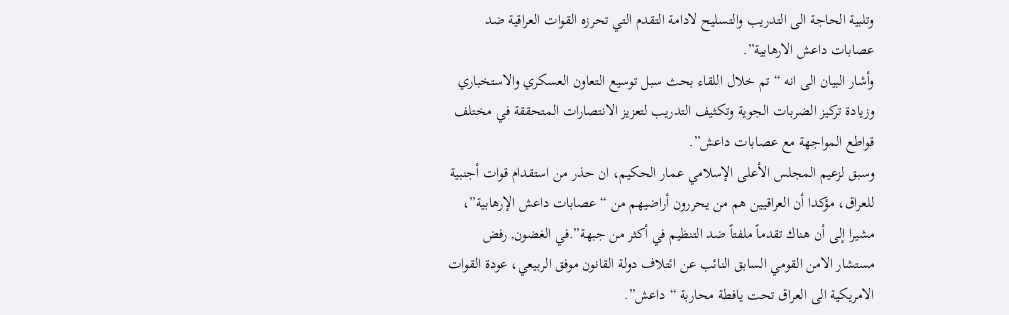وتلبية الحاجة الى التدريب والتسليح لادامة التقدم التي تحرزه القوات العراقية ضد عصابات داعش الارهابية”.
وأشار البيان الى انه “تم خلال اللقاء بحث سبل توسيع التعاون العسكري والاستخباري وزيادة تركيز الضربات الجوية وتكثيف التدريب لتعزيز الانتصارات المتحققة في مختلف قواطع المواجهة مع عصابات داعش”.
وسبق لزعيم المجلس الأعلى الإسلامي عمار الحكيم، ان حذر من استقدام قوات أجنبية للعراق، مؤكدا أن العراقيين هم من يحررون أراضيهم من “عصابات داعش الإرهابية”، مشيرا إلى أن هناك تقدماً ملفتاً ضد التنظيم في أكثر من جبهة”.في الغضون, رفض مستشار الامن القومي السابق النائب عن ائتلاف دولة القانون موفق الربيعي، عودة القوات الامريكية الى العراق تحت يافطة محاربة “داعش”.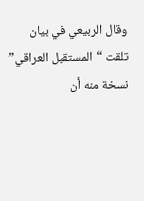وقال الربيعي في بيان تلقت “المستقبل العراقي” نسخة منه أن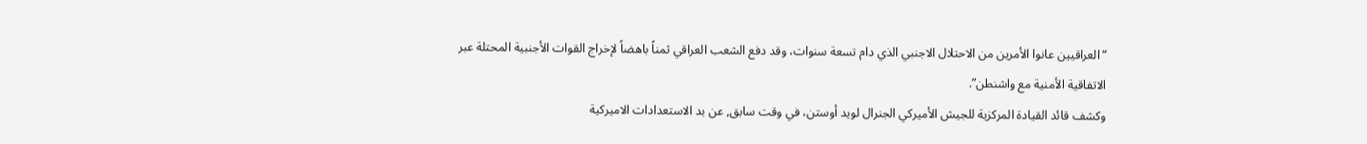“العراقيين عانوا الأمرين من الاحتلال الاجنبي الذي دام تسعة سنوات، وقد دفع الشعب العراقي ثمناً باهضاً لإخراج القوات الأجنبية المحتلة عبر الاتفاقية الأمنية مع واشنطن”.
وكشف قائد القيادة المركزية للجيش الأميركي الجنرال لويد أوستن، في وقت سابق, عن بد الاستعدادات الاميركية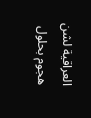العراقية لشن هجوم بحلول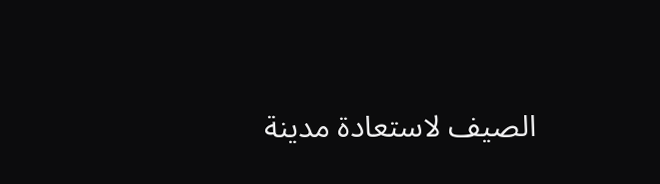الصيف لاستعادة مدينة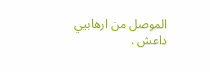الموصل من ارهابيي داعش .